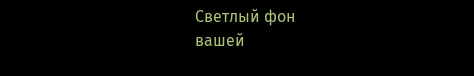Светлый фон
вашей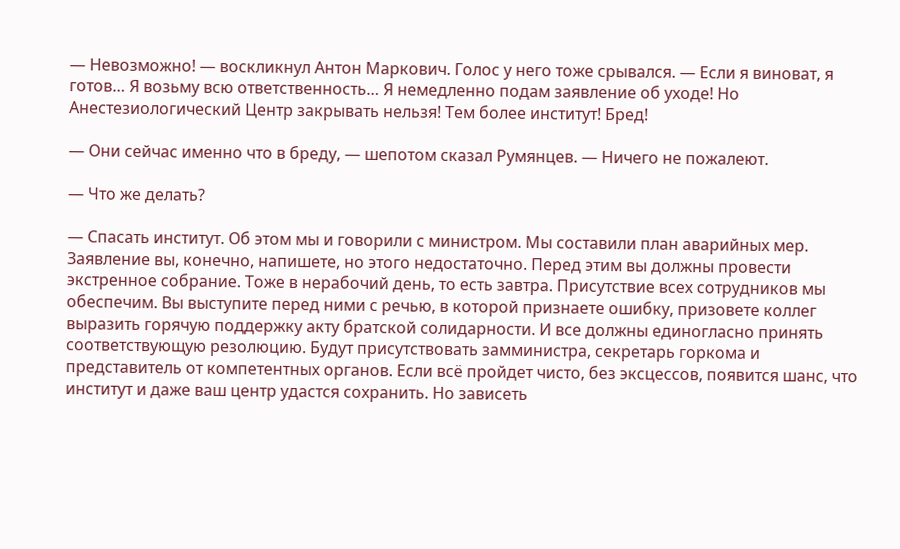— Невозможно! — воскликнул Антон Маркович. Голос у него тоже срывался. — Если я виноват, я готов… Я возьму всю ответственность… Я немедленно подам заявление об уходе! Но Анестезиологический Центр закрывать нельзя! Тем более институт! Бред!

— Они сейчас именно что в бреду, — шепотом сказал Румянцев. — Ничего не пожалеют.

— Что же делать?

— Спасать институт. Об этом мы и говорили с министром. Мы составили план аварийных мер. Заявление вы, конечно, напишете, но этого недостаточно. Перед этим вы должны провести экстренное собрание. Тоже в нерабочий день, то есть завтра. Присутствие всех сотрудников мы обеспечим. Вы выступите перед ними с речью, в которой признаете ошибку, призовете коллег выразить горячую поддержку акту братской солидарности. И все должны единогласно принять соответствующую резолюцию. Будут присутствовать замминистра, секретарь горкома и представитель от компетентных органов. Если всё пройдет чисто, без эксцессов, появится шанс, что институт и даже ваш центр удастся сохранить. Но зависеть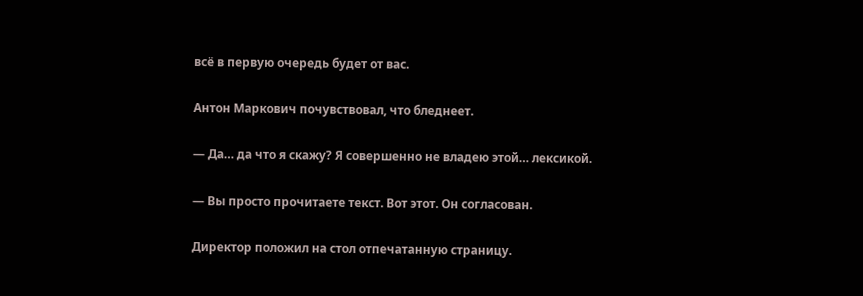всё в первую очередь будет от вас.

Антон Маркович почувствовал, что бледнеет.

— Да… да что я скажу? Я совершенно не владею этой… лексикой.

— Вы просто прочитаете текст. Вот этот. Он согласован.

Директор положил на стол отпечатанную страницу.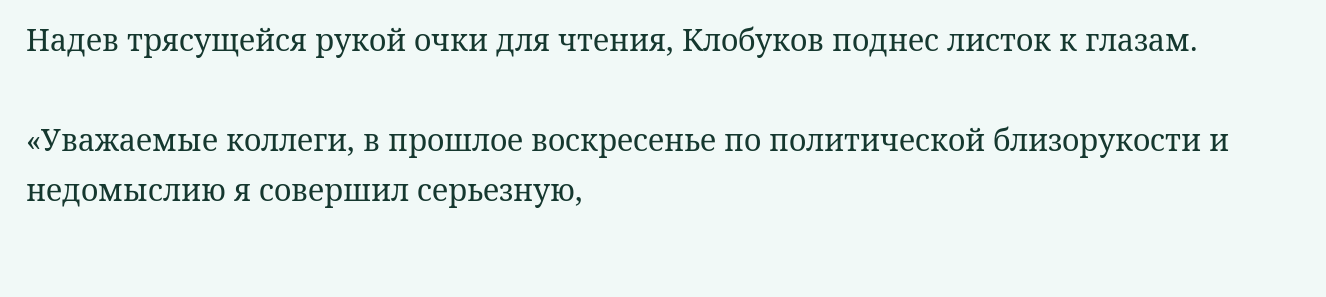Надев трясущейся рукой очки для чтения, Клобуков поднес листок к глазам.

«Уважаемые коллеги, в прошлое воскресенье по политической близорукости и недомыслию я совершил серьезную,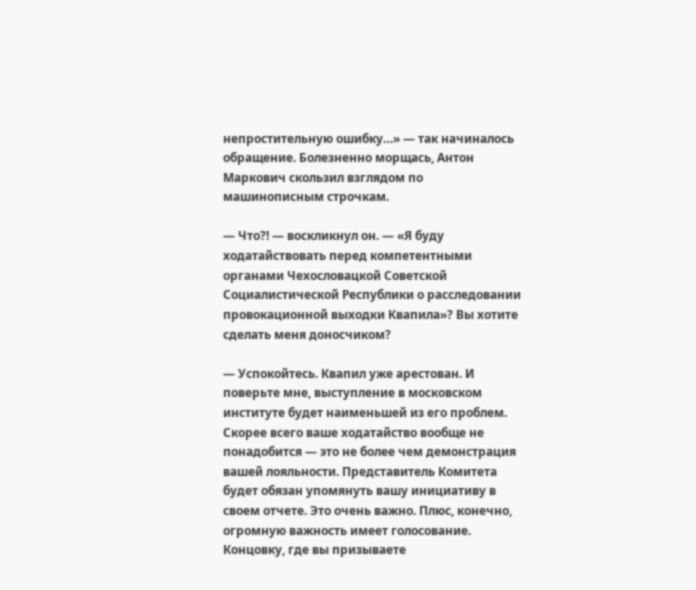непростительную ошибку…» — так начиналось обращение. Болезненно морщась, Антон Маркович скользил взглядом по машинописным строчкам.

— Что?! — воскликнул он. — «Я буду ходатайствовать перед компетентными органами Чехословацкой Советской Социалистической Республики о расследовании провокационной выходки Квапила»? Вы хотите сделать меня доносчиком?

— Успокойтесь. Квапил уже арестован. И поверьте мне, выступление в московском институте будет наименьшей из его проблем. Скорее всего ваше ходатайство вообще не понадобится — это не более чем демонстрация вашей лояльности. Представитель Комитета будет обязан упомянуть вашу инициативу в своем отчете. Это очень важно. Плюс, конечно, огромную важность имеет голосование. Концовку, где вы призываете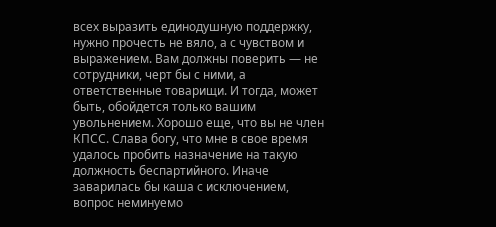всех выразить единодушную поддержку, нужно прочесть не вяло, а с чувством и выражением. Вам должны поверить — не сотрудники, черт бы с ними, а ответственные товарищи. И тогда, может быть, обойдется только вашим увольнением. Хорошо еще, что вы не член КПСС. Слава богу, что мне в свое время удалось пробить назначение на такую должность беспартийного. Иначе заварилась бы каша с исключением, вопрос неминуемо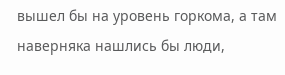вышел бы на уровень горкома, а там наверняка нашлись бы люди,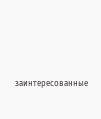заинтересованные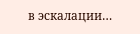в эскалации…